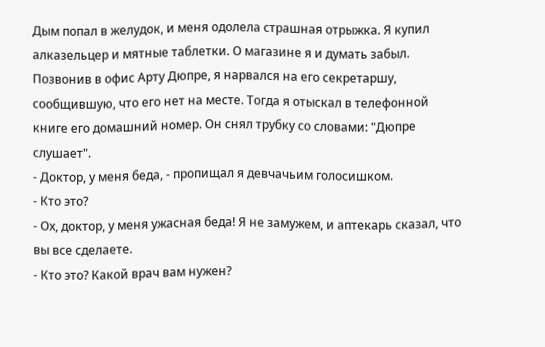Дым попал в желудок, и меня одолела страшная отрыжка. Я купил алказельцер и мятные таблетки. О магазине я и думать забыл.
Позвонив в офис Арту Дюпре, я нарвался на его секретаршу, сообщившую, что его нет на месте. Тогда я отыскал в телефонной книге его домашний номер. Он снял трубку со словами: "Дюпре слушает".
- Доктор, у меня беда, - пропищал я девчачьим голосишком.
- Кто это?
- Ох, доктор, у меня ужасная беда! Я не замужем, и аптекарь сказал, что вы все сделаете.
- Кто это? Какой врач вам нужен?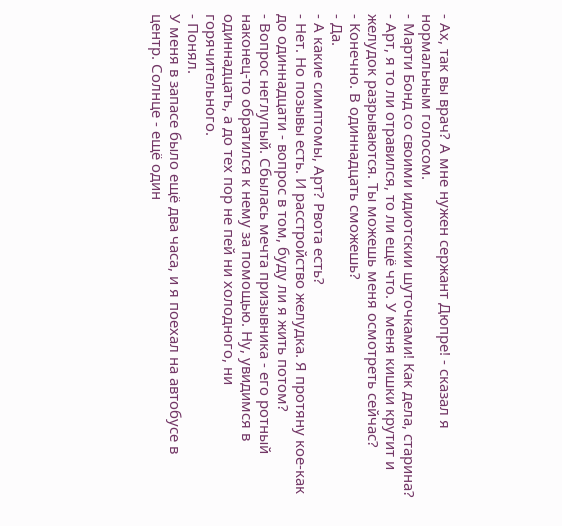- Ах, так вы врач? А мне нужен сержант Дюпре! - сказал я нормальным голосом.
- Марти Бонд со своими идиотскии шуточками! Как дела, старина?
- Арт, я то ли отравился, то ли ещё что. У меня кишки крутит и желудок разрываются. Ты можешь меня осмотреть сейчас?
- Конечно. В одиннадцать сможешь?
- Да.
- А какие симптомы, Арт? Рвота есть?
- Нет. Но позывы есть. И расстройство желудка. Я протяну кое-как до одиннадцати - вопрос в том, буду ли я жить потом?
- Вопрос неглупый. Сбылась мечта призывника - его ротный наконец-то обратился к нему за помощью. Ну, увидимся в одиннадцать, а до тех пор не пей ни холодного, ни горячительного.
- Понял.
У меня в запасе было ещё два часа, и я поехал на автобусе в центр. Солнце - ещё один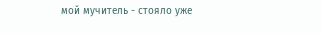мой мучитель - стояло уже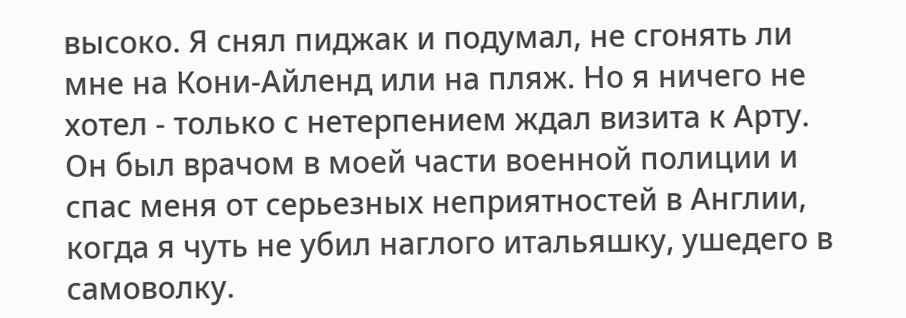высоко. Я снял пиджак и подумал, не сгонять ли мне на Кони-Айленд или на пляж. Но я ничего не хотел - только с нетерпением ждал визита к Арту. Он был врачом в моей части военной полиции и спас меня от серьезных неприятностей в Англии, когда я чуть не убил наглого итальяшку, ушедего в самоволку.